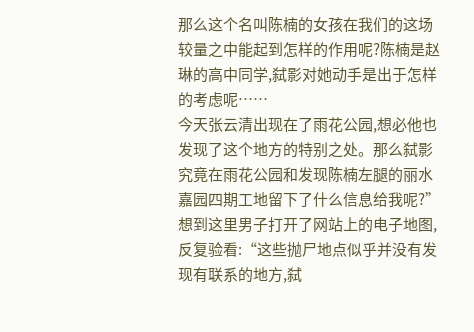那么这个名叫陈楠的女孩在我们的这场较量之中能起到怎样的作用呢?陈楠是赵琳的高中同学,弑影对她动手是出于怎样的考虑呢……
今天张云清出现在了雨花公园,想必他也发现了这个地方的特别之处。那么弑影究竟在雨花公园和发现陈楠左腿的丽水嘉园四期工地留下了什么信息给我呢?”
想到这里男子打开了网站上的电子地图,反复验看:“这些抛尸地点似乎并没有发现有联系的地方,弑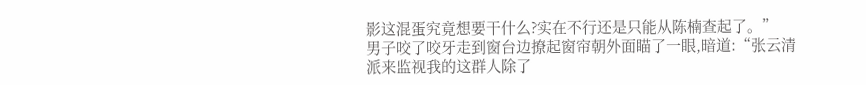影这混蛋究竟想要干什么?实在不行还是只能从陈楠查起了。”
男子咬了咬牙走到窗台边撩起窗帘朝外面瞄了一眼,暗道:“张云清派来监视我的这群人除了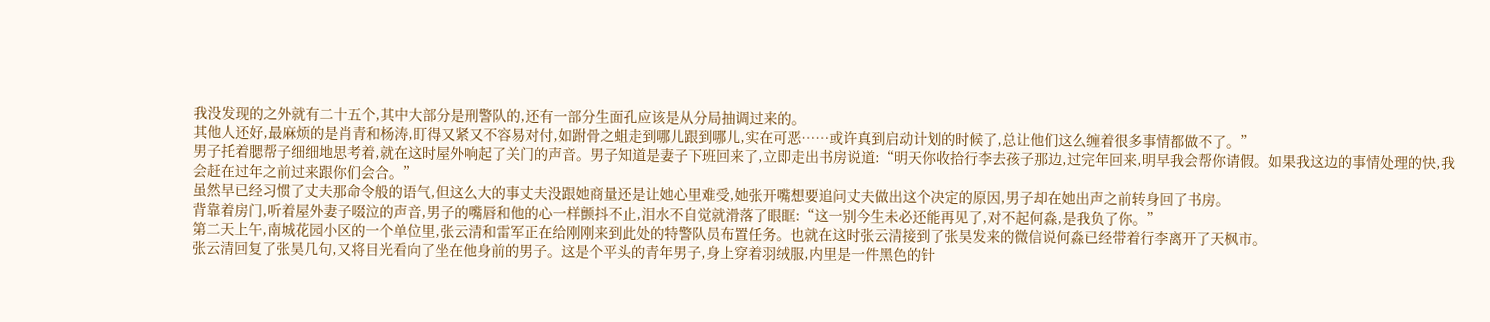我没发现的之外就有二十五个,其中大部分是刑警队的,还有一部分生面孔应该是从分局抽调过来的。
其他人还好,最麻烦的是肖青和杨涛,盯得又紧又不容易对付,如跗骨之蛆走到哪儿跟到哪儿,实在可恶……或许真到启动计划的时候了,总让他们这么缠着很多事情都做不了。”
男子托着腮帮子细细地思考着,就在这时屋外响起了关门的声音。男子知道是妻子下班回来了,立即走出书房说道:“明天你收拾行李去孩子那边,过完年回来,明早我会帮你请假。如果我这边的事情处理的快,我会赶在过年之前过来跟你们会合。”
虽然早已经习惯了丈夫那命令般的语气,但这么大的事丈夫没跟她商量还是让她心里难受,她张开嘴想要追问丈夫做出这个决定的原因,男子却在她出声之前转身回了书房。
背靠着房门,听着屋外妻子啜泣的声音,男子的嘴唇和他的心一样颤抖不止,泪水不自觉就滑落了眼眶:“这一别今生未必还能再见了,对不起何淼,是我负了你。”
第二天上午,南城花园小区的一个单位里,张云清和雷军正在给刚刚来到此处的特警队员布置任务。也就在这时张云清接到了张昊发来的微信说何淼已经带着行李离开了天枫市。
张云清回复了张昊几句,又将目光看向了坐在他身前的男子。这是个平头的青年男子,身上穿着羽绒服,内里是一件黑色的针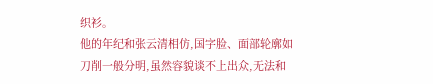织衫。
他的年纪和张云清相仿,国字脸、面部轮廓如刀削一般分明,虽然容貌谈不上出众,无法和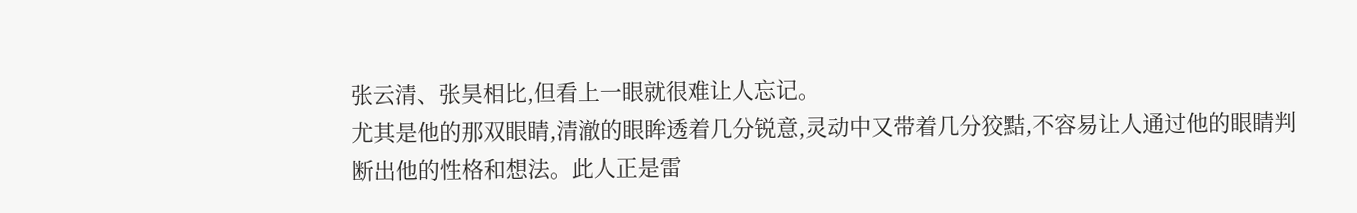张云清、张昊相比,但看上一眼就很难让人忘记。
尤其是他的那双眼睛,清澈的眼眸透着几分锐意,灵动中又带着几分狡黠,不容易让人通过他的眼睛判断出他的性格和想法。此人正是雷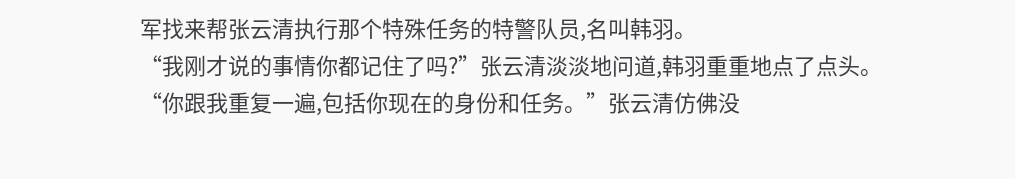军找来帮张云清执行那个特殊任务的特警队员,名叫韩羽。
“我刚才说的事情你都记住了吗?”张云清淡淡地问道,韩羽重重地点了点头。
“你跟我重复一遍,包括你现在的身份和任务。”张云清仿佛没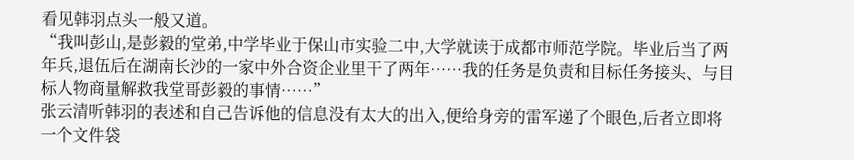看见韩羽点头一般又道。
“我叫彭山,是彭毅的堂弟,中学毕业于保山市实验二中,大学就读于成都市师范学院。毕业后当了两年兵,退伍后在湖南长沙的一家中外合资企业里干了两年……我的任务是负责和目标任务接头、与目标人物商量解救我堂哥彭毅的事情……”
张云清听韩羽的表述和自己告诉他的信息没有太大的出入,便给身旁的雷军递了个眼色,后者立即将一个文件袋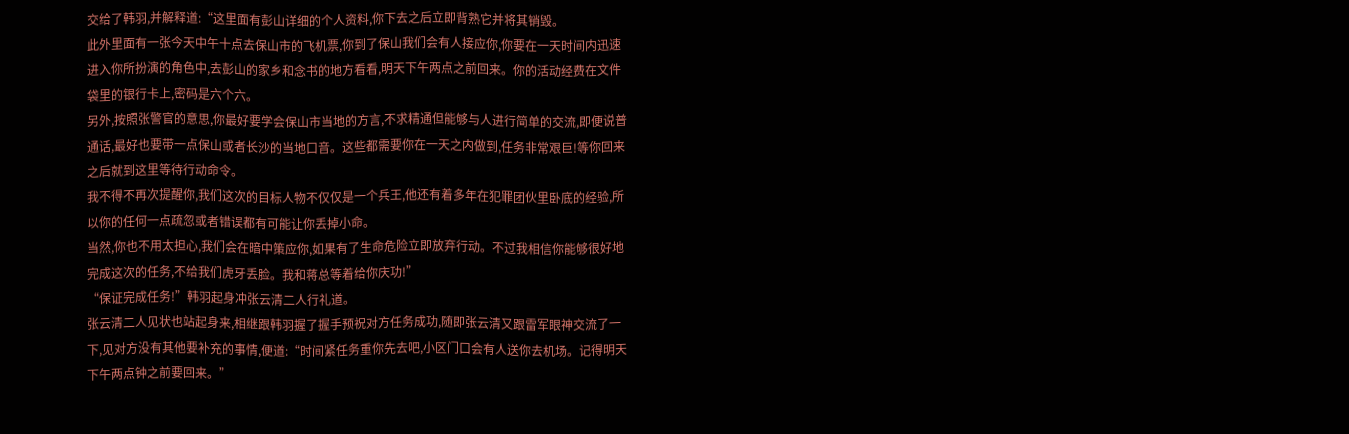交给了韩羽,并解释道:“这里面有彭山详细的个人资料,你下去之后立即背熟它并将其销毁。
此外里面有一张今天中午十点去保山市的飞机票,你到了保山我们会有人接应你,你要在一天时间内迅速进入你所扮演的角色中,去彭山的家乡和念书的地方看看,明天下午两点之前回来。你的活动经费在文件袋里的银行卡上,密码是六个六。
另外,按照张警官的意思,你最好要学会保山市当地的方言,不求精通但能够与人进行简单的交流,即便说普通话,最好也要带一点保山或者长沙的当地口音。这些都需要你在一天之内做到,任务非常艰巨!等你回来之后就到这里等待行动命令。
我不得不再次提醒你,我们这次的目标人物不仅仅是一个兵王,他还有着多年在犯罪团伙里卧底的经验,所以你的任何一点疏忽或者错误都有可能让你丢掉小命。
当然,你也不用太担心,我们会在暗中策应你,如果有了生命危险立即放弃行动。不过我相信你能够很好地完成这次的任务,不给我们虎牙丢脸。我和蒋总等着给你庆功!”
“保证完成任务!”韩羽起身冲张云清二人行礼道。
张云清二人见状也站起身来,相继跟韩羽握了握手预祝对方任务成功,随即张云清又跟雷军眼神交流了一下,见对方没有其他要补充的事情,便道:“时间紧任务重你先去吧,小区门口会有人送你去机场。记得明天下午两点钟之前要回来。”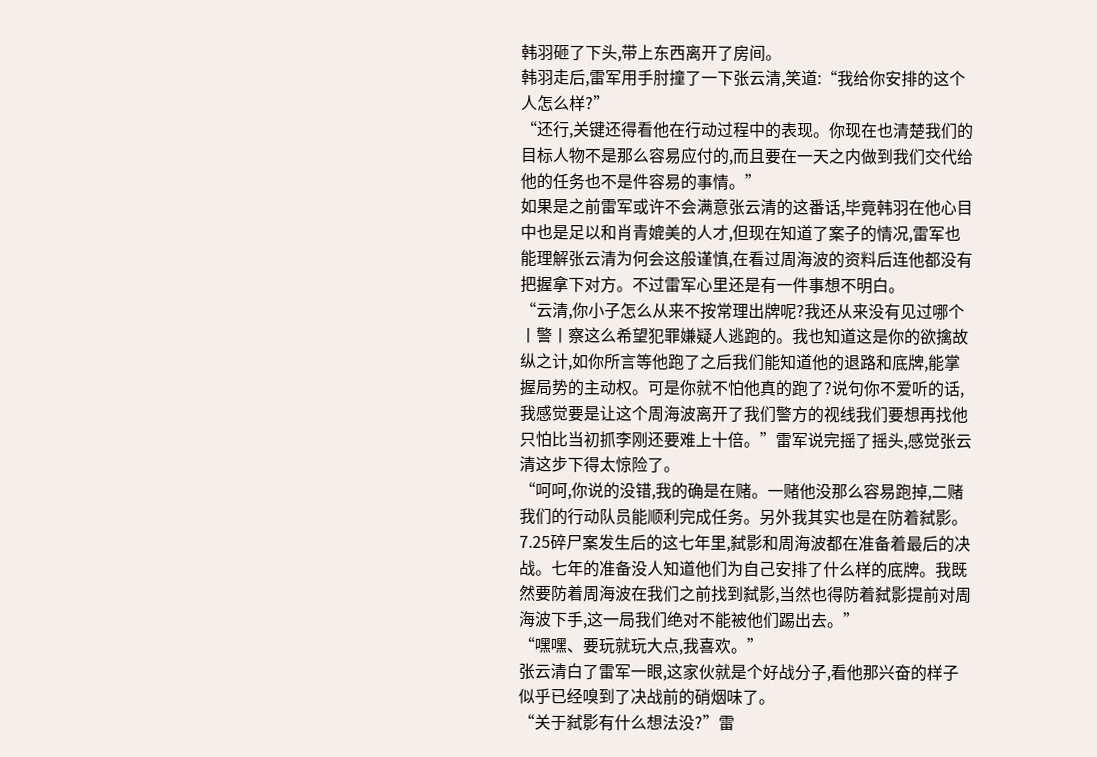韩羽砸了下头,带上东西离开了房间。
韩羽走后,雷军用手肘撞了一下张云清,笑道:“我给你安排的这个人怎么样?”
“还行,关键还得看他在行动过程中的表现。你现在也清楚我们的目标人物不是那么容易应付的,而且要在一天之内做到我们交代给他的任务也不是件容易的事情。”
如果是之前雷军或许不会满意张云清的这番话,毕竟韩羽在他心目中也是足以和肖青媲美的人才,但现在知道了案子的情况,雷军也能理解张云清为何会这般谨慎,在看过周海波的资料后连他都没有把握拿下对方。不过雷军心里还是有一件事想不明白。
“云清,你小子怎么从来不按常理出牌呢?我还从来没有见过哪个丨警丨察这么希望犯罪嫌疑人逃跑的。我也知道这是你的欲擒故纵之计,如你所言等他跑了之后我们能知道他的退路和底牌,能掌握局势的主动权。可是你就不怕他真的跑了?说句你不爱听的话,我感觉要是让这个周海波离开了我们警方的视线我们要想再找他只怕比当初抓李刚还要难上十倍。”雷军说完摇了摇头,感觉张云清这步下得太惊险了。
“呵呵,你说的没错,我的确是在赌。一赌他没那么容易跑掉,二赌我们的行动队员能顺利完成任务。另外我其实也是在防着弑影。
7.25碎尸案发生后的这七年里,弑影和周海波都在准备着最后的决战。七年的准备没人知道他们为自己安排了什么样的底牌。我既然要防着周海波在我们之前找到弑影,当然也得防着弑影提前对周海波下手,这一局我们绝对不能被他们踢出去。”
“嘿嘿、要玩就玩大点,我喜欢。”
张云清白了雷军一眼,这家伙就是个好战分子,看他那兴奋的样子似乎已经嗅到了决战前的硝烟味了。
“关于弑影有什么想法没?”雷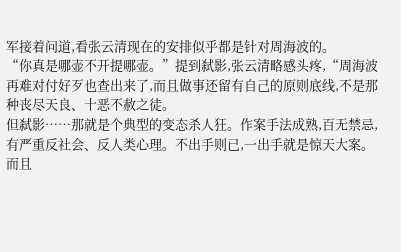军接着问道,看张云清现在的安排似乎都是针对周海波的。
“你真是哪壶不开提哪壶。”提到弑影,张云清略感头疼,“周海波再难对付好歹也查出来了,而且做事还留有自己的原则底线,不是那种丧尽天良、十恶不赦之徒。
但弑影……那就是个典型的变态杀人狂。作案手法成熟,百无禁忌,有严重反社会、反人类心理。不出手则已,一出手就是惊天大案。而且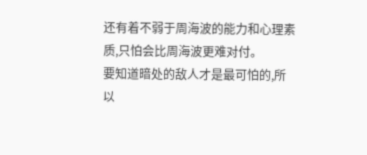还有着不弱于周海波的能力和心理素质,只怕会比周海波更难对付。
要知道暗处的敌人才是最可怕的,所以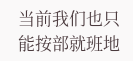当前我们也只能按部就班地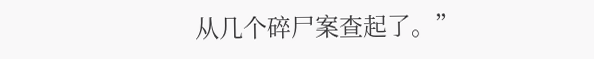从几个碎尸案查起了。”